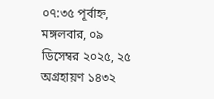০৭:৩৫ পূর্বাহ্ন, মঙ্গলবার, ০৯ ডিসেম্বর ২০২৫, ২৫ অগ্রহায়ণ ১৪৩২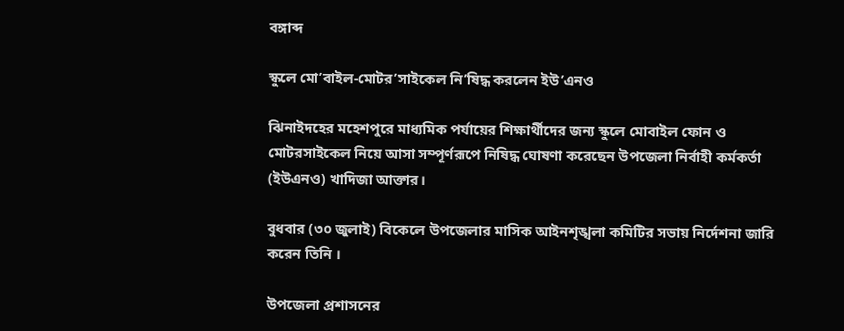বঙ্গাব্দ

স্কুলে মো’বাইল-মোটর’সাইকেল নি’ষিদ্ধ করলেন ইউ’এনও

ঝিনাইদহের মহেশপুরে মাধ্যমিক পর্যায়ের শিক্ষার্থীদের জন্য স্কুলে মোবাইল ফোন ও মোটরসাইকেল নিয়ে আসা সম্পূর্ণরূপে নিষিদ্ধ ঘোষণা করেছেন উপজেলা নির্বাহী কর্মকর্তা (ইউএনও) খাদিজা আক্তার।

বুধবার (৩০ জুলাই) বিকেলে উপজেলার মাসিক আইনশৃঙ্খলা কমিটির সভায় নির্দেশনা জারি করেন তিনি ।

উপজেলা প্রশাসনের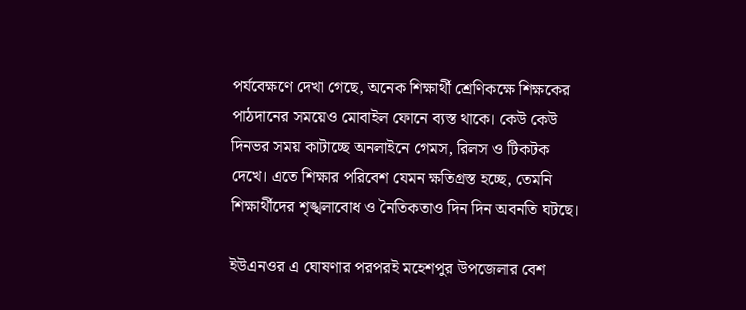পর্যবেক্ষণে দেখা গেছে, অনেক শিক্ষার্থী শ্রেণিকক্ষে শিক্ষকের পাঠদানের সময়েও মোবাইল ফোনে ব্যস্ত থাকে। কেউ কেউ দিনভর সময় কাটাচ্ছে অনলাইনে গেমস, রিলস ও টিকটক দেখে। এতে শিক্ষার পরিবেশ যেমন ক্ষতিগ্রস্ত হচ্ছে, তেমনি শিক্ষার্থীদের শৃঙ্খলাবোধ ও নৈতিকতাও দিন দিন অবনতি ঘটছে।

ইউএনওর এ ঘোষণার পরপরই মহেশপুর উপজেলার বেশ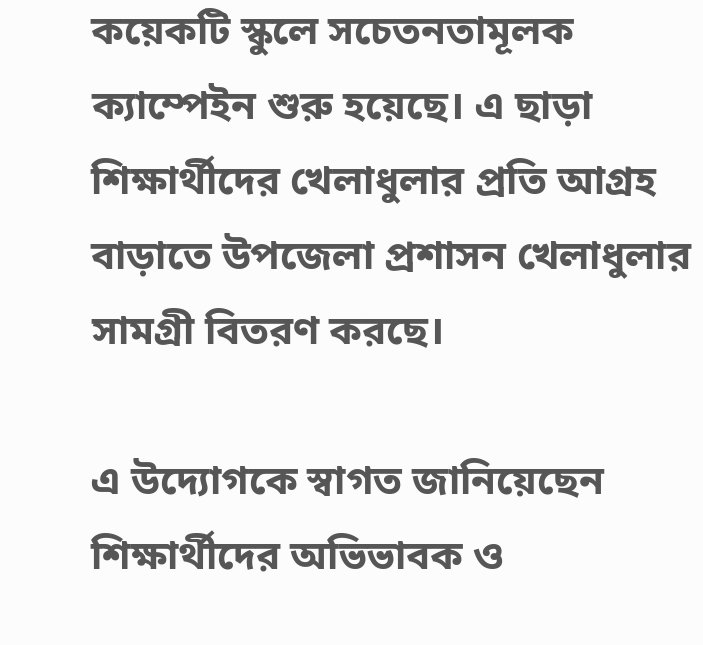কয়েকটি স্কুলে সচেতনতামূলক ক্যাম্পেইন শুরু হয়েছে। এ ছাড়া শিক্ষার্থীদের খেলাধুলার প্রতি আগ্রহ বাড়াতে উপজেলা প্রশাসন খেলাধুলার সামগ্রী বিতরণ করছে।

এ উদ্যোগকে স্বাগত জানিয়েছেন শিক্ষার্থীদের অভিভাবক ও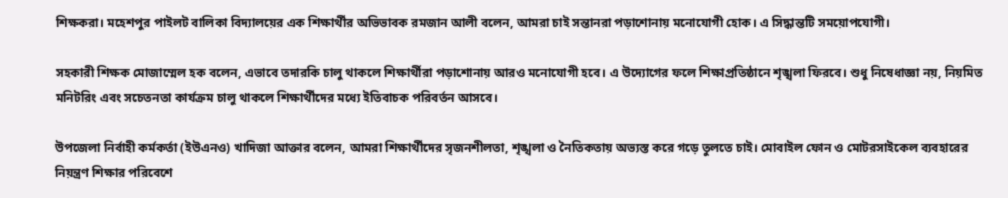শিক্ষকরা। মহেশপুর পাইলট বালিকা বিদ্যালয়ের এক শিক্ষার্থীর অভিভাবক রমজান আলী বলেন, আমরা চাই সন্তানরা পড়াশোনায় মনোযোগী হোক। এ সিদ্ধান্তটি সময়োপযোগী।

সহকারী শিক্ষক মোজাম্মেল হক বলেন, এভাবে তদারকি চালু থাকলে শিক্ষার্থীরা পড়াশোনায় আরও মনোযোগী হবে। এ উদ্যোগের ফলে শিক্ষাপ্রতিষ্ঠানে শৃঙ্খলা ফিরবে। শুধু নিষেধাজ্ঞা নয়, নিয়মিত মনিটরিং এবং সচেতনতা কার্যক্রম চালু থাকলে শিক্ষার্থীদের মধ্যে ইতিবাচক পরিবর্তন আসবে।

উপজেলা নির্বাহী কর্মকর্তা (ইউএনও) খাদিজা আক্তার বলেন, আমরা শিক্ষার্থীদের সৃজনশীলতা, শৃঙ্খলা ও নৈতিকতায় অভ্যস্ত করে গড়ে তুলতে চাই। মোবাইল ফোন ও মোটরসাইকেল ব্যবহারের নিয়ন্ত্রণ শিক্ষার পরিবেশে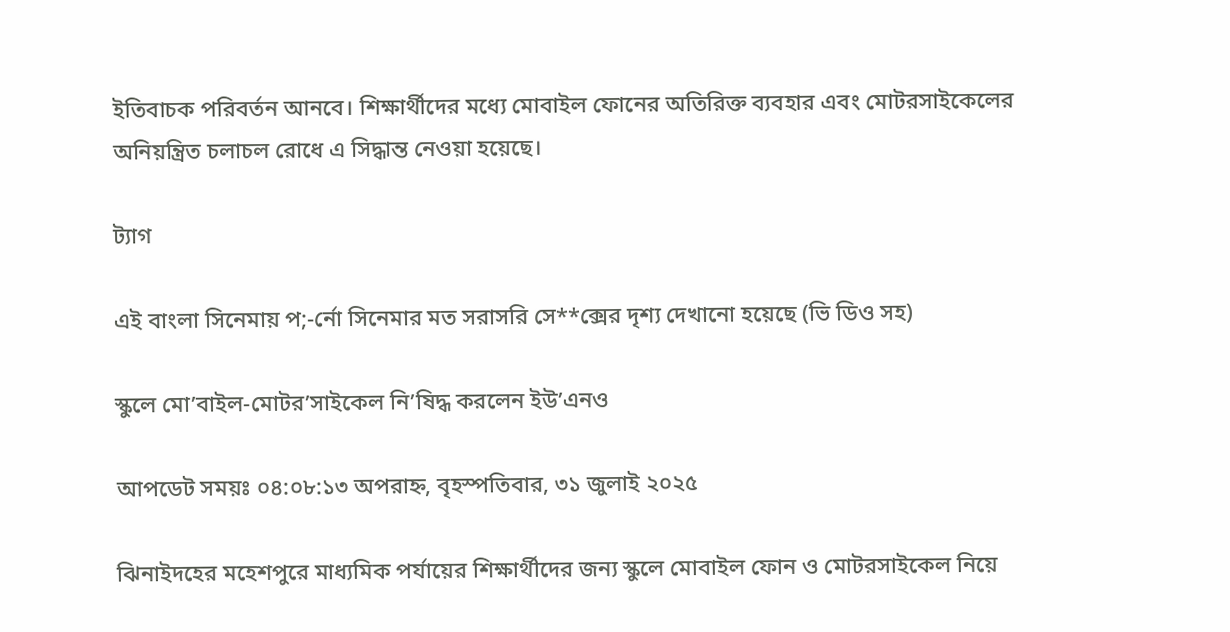ইতিবাচক পরিবর্তন আনবে। শিক্ষার্থীদের মধ্যে মোবাইল ফোনের অতিরিক্ত ব্যবহার এবং মোটরসাইকেলের অনিয়ন্ত্রিত চলাচল রোধে এ সিদ্ধান্ত নেওয়া হয়েছে।

ট্যাগ

এই বাংলা সিনেমায় প;-র্নো সিনেমার মত সরাসরি সে**ক্সের দৃশ্য দেখানো হয়েছে (ভি ডিও সহ)

স্কুলে মো’বাইল-মোটর’সাইকেল নি’ষিদ্ধ করলেন ইউ’এনও

আপডেট সময়ঃ ০৪:০৮:১৩ অপরাহ্ন, বৃহস্পতিবার, ৩১ জুলাই ২০২৫

ঝিনাইদহের মহেশপুরে মাধ্যমিক পর্যায়ের শিক্ষার্থীদের জন্য স্কুলে মোবাইল ফোন ও মোটরসাইকেল নিয়ে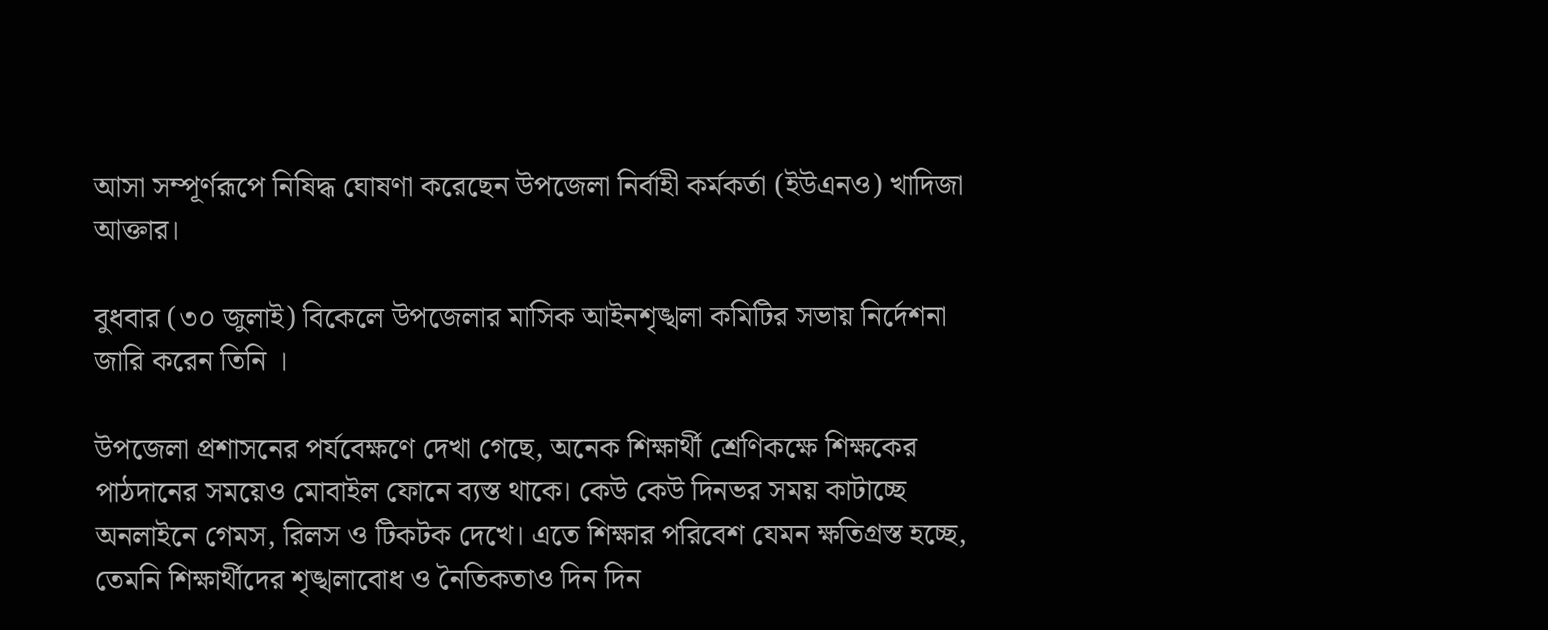আসা সম্পূর্ণরূপে নিষিদ্ধ ঘোষণা করেছেন উপজেলা নির্বাহী কর্মকর্তা (ইউএনও) খাদিজা আক্তার।

বুধবার (৩০ জুলাই) বিকেলে উপজেলার মাসিক আইনশৃঙ্খলা কমিটির সভায় নির্দেশনা জারি করেন তিনি ।

উপজেলা প্রশাসনের পর্যবেক্ষণে দেখা গেছে, অনেক শিক্ষার্থী শ্রেণিকক্ষে শিক্ষকের পাঠদানের সময়েও মোবাইল ফোনে ব্যস্ত থাকে। কেউ কেউ দিনভর সময় কাটাচ্ছে অনলাইনে গেমস, রিলস ও টিকটক দেখে। এতে শিক্ষার পরিবেশ যেমন ক্ষতিগ্রস্ত হচ্ছে, তেমনি শিক্ষার্থীদের শৃঙ্খলাবোধ ও নৈতিকতাও দিন দিন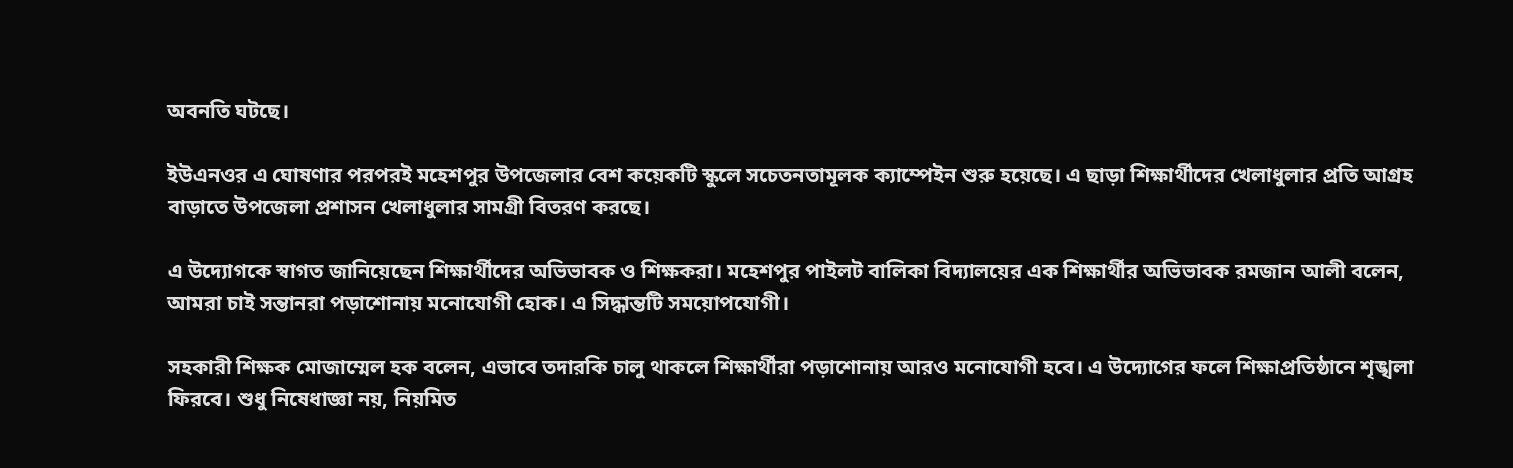অবনতি ঘটছে।

ইউএনওর এ ঘোষণার পরপরই মহেশপুর উপজেলার বেশ কয়েকটি স্কুলে সচেতনতামূলক ক্যাম্পেইন শুরু হয়েছে। এ ছাড়া শিক্ষার্থীদের খেলাধুলার প্রতি আগ্রহ বাড়াতে উপজেলা প্রশাসন খেলাধুলার সামগ্রী বিতরণ করছে।

এ উদ্যোগকে স্বাগত জানিয়েছেন শিক্ষার্থীদের অভিভাবক ও শিক্ষকরা। মহেশপুর পাইলট বালিকা বিদ্যালয়ের এক শিক্ষার্থীর অভিভাবক রমজান আলী বলেন, আমরা চাই সন্তানরা পড়াশোনায় মনোযোগী হোক। এ সিদ্ধান্তটি সময়োপযোগী।

সহকারী শিক্ষক মোজাম্মেল হক বলেন, এভাবে তদারকি চালু থাকলে শিক্ষার্থীরা পড়াশোনায় আরও মনোযোগী হবে। এ উদ্যোগের ফলে শিক্ষাপ্রতিষ্ঠানে শৃঙ্খলা ফিরবে। শুধু নিষেধাজ্ঞা নয়, নিয়মিত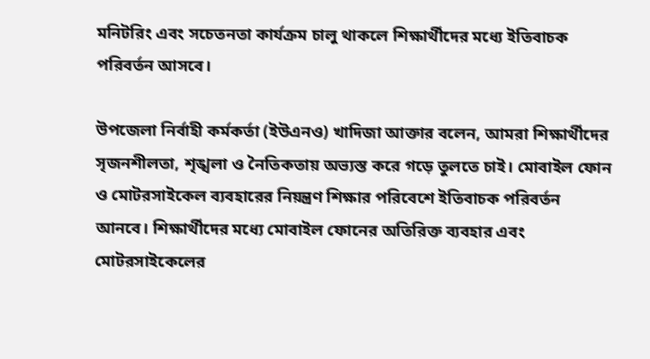মনিটরিং এবং সচেতনতা কার্যক্রম চালু থাকলে শিক্ষার্থীদের মধ্যে ইতিবাচক পরিবর্তন আসবে।

উপজেলা নির্বাহী কর্মকর্তা (ইউএনও) খাদিজা আক্তার বলেন, আমরা শিক্ষার্থীদের সৃজনশীলতা, শৃঙ্খলা ও নৈতিকতায় অভ্যস্ত করে গড়ে তুলতে চাই। মোবাইল ফোন ও মোটরসাইকেল ব্যবহারের নিয়ন্ত্রণ শিক্ষার পরিবেশে ইতিবাচক পরিবর্তন আনবে। শিক্ষার্থীদের মধ্যে মোবাইল ফোনের অতিরিক্ত ব্যবহার এবং মোটরসাইকেলের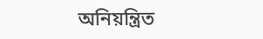অনিয়ন্ত্রিত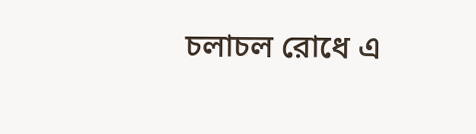চলাচল রোধে এ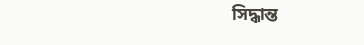সিদ্ধান্ত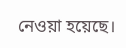নেওয়া হয়েছে।